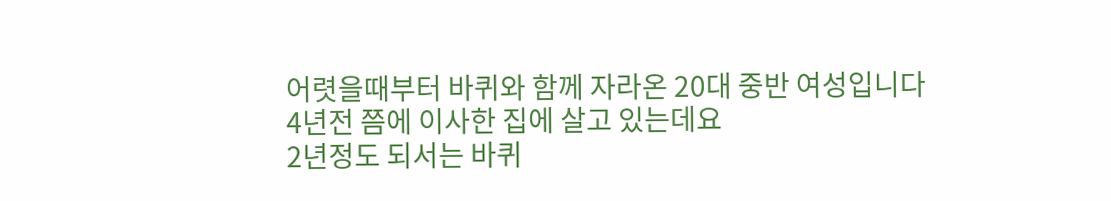어렷을때부터 바퀴와 함께 자라온 20대 중반 여성입니다
4년전 쯤에 이사한 집에 살고 있는데요
2년정도 되서는 바퀴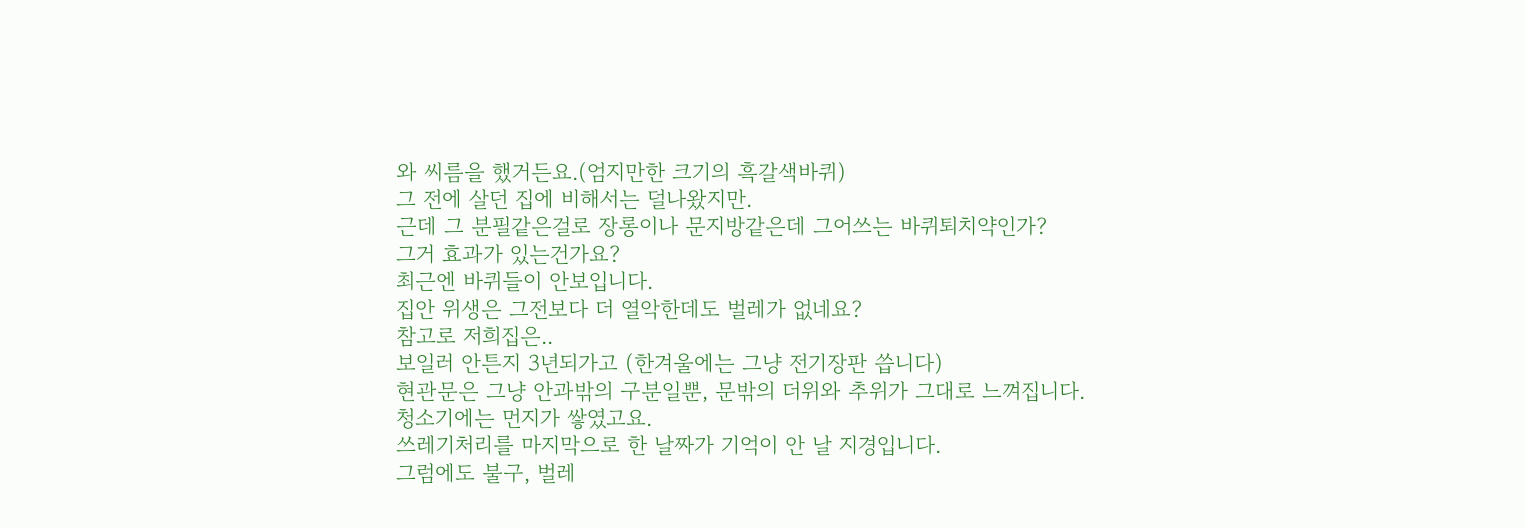와 씨름을 했거든요.(엄지만한 크기의 흑갈색바퀴)
그 전에 살던 집에 비해서는 덜나왔지만.
근데 그 분필같은걸로 장롱이나 문지방같은데 그어쓰는 바퀴퇴치약인가?
그거 효과가 있는건가요?
최근엔 바퀴들이 안보입니다.
집안 위생은 그전보다 더 열악한데도 벌레가 없네요?
참고로 저희집은..
보일러 안튼지 3년되가고 (한겨울에는 그냥 전기장판 씁니다)
현관문은 그냥 안과밖의 구분일뿐, 문밖의 더위와 추위가 그대로 느껴집니다.
청소기에는 먼지가 쌓였고요.
쓰레기처리를 마지막으로 한 날짜가 기억이 안 날 지경입니다.
그럼에도 불구, 벌레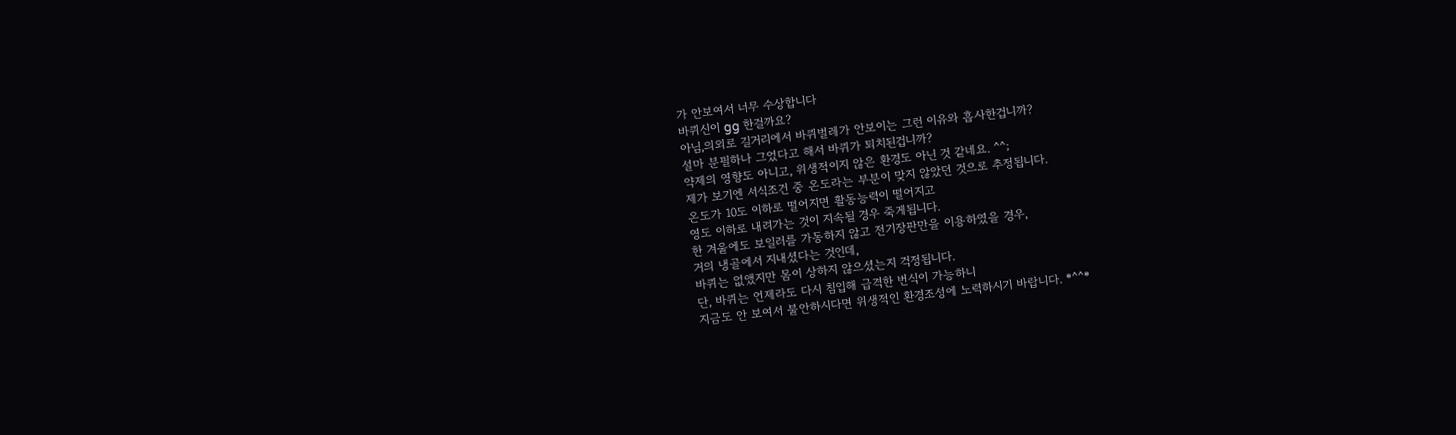가 안보여서 너무 수상합니다
바퀴신이 gg 한걸까요?
아님,의외로 길거리에서 바퀴벌레가 안보이는 그런 이유와 흡사한겁니까?
설마 분필하나 그었다고 해서 바퀴가 퇴치된겁니까?
약제의 영향도 아니고, 위생적이지 않은 환경도 아닌 것 같네요. ^^;
제가 보기엔 서식조건 중 온도라는 부분이 맞지 않았던 것으로 추정됩니다.
온도가 10도 이하로 떨어지면 활동능력이 떨어지고
영도 이하로 내려가는 것이 지속될 경우 죽게됩니다.
한 겨울에도 보일러를 가동하지 않고 전기장판만을 이용하였을 경우,
거의 냉골에서 지내셨다는 것인데,
바퀴는 없앴지만 몸이 상하지 않으셨는지 걱정됩니다.
단, 바퀴는 언제라도 다시 침입해 급격한 번식이 가능하니
지금도 안 보여서 불안하시다면 위생적인 환경조성에 노력하시기 바랍니다. *^^*